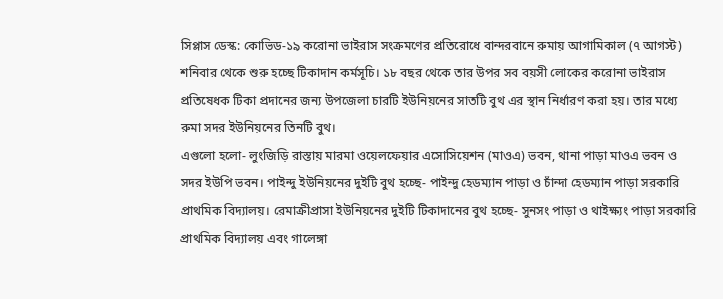সিপ্লাস ডেস্ক: কোভিড-১৯ করোনা ভাইরাস সংক্রমণের প্রতিরোধে বান্দরবানে রুমায় আগামিকাল (৭ আগস্ট) শনিবার থেকে শুরু হচ্ছে টিকাদান কর্মসূচি। ১৮ বছর থেকে তার উপর সব বয়সী লোকের করোনা ভাইরাস প্রতিষেধক টিকা প্রদানের জন্য উপজেলা চারটি ইউনিয়নের সাতটি বুথ এর স্থান নির্ধারণ করা হয়। তার মধ্যে রুমা সদর ইউনিয়নের তিনটি বুথ।
এগুলো হলো- লুংজিড়ি রাস্তায় মারমা ওয়েলফেয়ার এসোসিয়েশন (মাওএ) ভবন, থানা পাড়া মাওএ ভবন ও সদর ইউপি ভবন। পাইন্দু ইউনিয়নের দুইটি বুথ হচ্ছে- পাইন্দু হেডম্যান পাড়া ও চাঁন্দা হেডম্যান পাড়া সরকারি প্রাথমিক বিদ্যালয়। রেমাক্রীপ্রাসা ইউনিয়নের দুইটি টিকাদানের বুথ হচ্ছে- সুনসং পাড়া ও থাইক্ষ্যং পাড়া সরকারি প্রাথমিক বিদ্যালয় এবং গালেঙ্গা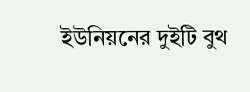ইউনিয়নের দুইটি বুথ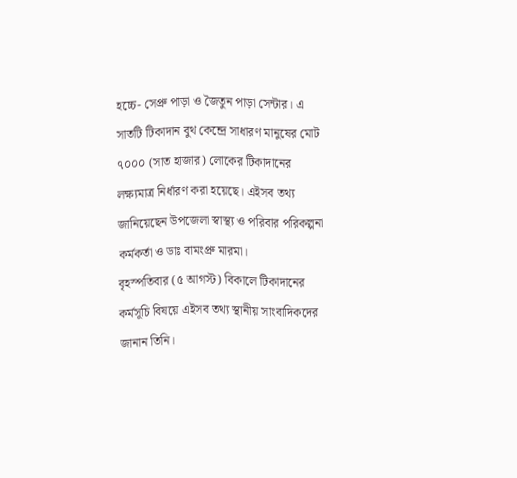হচ্চে- সেপ্রু পাড়া ও জৈতুন পাড়া সেন্টার। এ সাতটি টিকাদান বুথ কেন্দ্রে সাধারণ মানুষের মোট ৭০০০ (সাত হাজার) লোকের টিকাদানের লক্ষ্যমাত্র নির্ধারণ করা হয়েছে। এইসব তথ্য জানিয়েছেন উপজেলা স্বাস্থ্য ও পরিবার পরিকল্পনা কর্মকর্তা ও ডাঃ বামংপ্রু মারমা।
বৃহস্পতিবার (৫ আগস্ট) বিকালে টিকাদানের কর্মসূচি বিষয়ে এইসব তথ্য স্থানীয় সাংবাদিকদের জানান তিনি।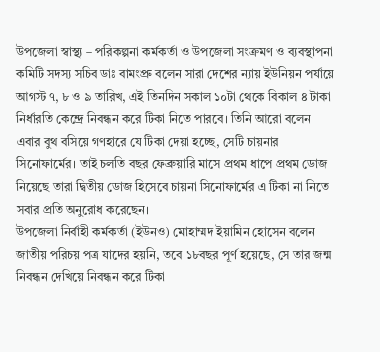উপজেলা স্বাস্থ্য – পরিকল্পনা কর্মকর্তা ও উপজেলা সংক্রমণ ও ব্যবস্থাপনা কমিটি সদস্য সচিব ডাঃ বামংপ্রু বলেন সারা দেশের ন্যায় ইউনিয়ন পর্যায়ে আগস্ট ৭, ৮ ও ৯ তারিখ, এই তিনদিন সকাল ১০টা থেকে বিকাল ৪ টাকা নির্ধারতি কেন্দ্রে নিবন্ধন করে টিকা নিতে পারবে। তিনি আরো বলেন এবার বুথ বসিয়ে গণহারে যে টিকা দেয়া হচ্ছে, সেটি চায়নার সিনোফার্মের। তাই চলতি বছর ফেব্রুয়ারি মাসে প্রথম ধাপে প্রথম ডোজ নিয়েছে তারা দ্বিতীয় ডোজ হিসেবে চায়না সিনোফার্মের এ টিকা না নিতে সবার প্রতি অনুরোধ করেছেন।
উপজেলা নির্বাহী কর্মকর্তা (ইউনও) মোহাম্মদ ইয়ামিন হোসেন বলেন জাতীয় পরিচয় পত্র যাদের হয়নি, তবে ১৮বছর পূর্ণ হয়েছে, সে তার জন্ম নিবন্ধন দেখিয়ে নিবন্ধন করে টিকা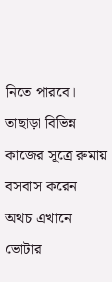নিতে পারবে। তাছাড়া বিভিন্ন কাজের সূত্রে রুমায় বসবাস করেন অথচ এখানে ভোটার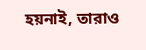হয়নাই, তারাও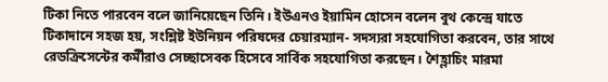টিকা নিতে পারবেন বলে জানিয়েছেন তিনি। ইউএনও ইয়ামিন হোসেন বলেন বুথ কেন্দ্রে যাতে টিকাদানে সহজ হয়, সংশ্লিষ্ট ইউনিয়ন পরিষদের চেয়ারম্যান- সদস্যরা সহযোগিতা করবেন, তার সাথে রেডক্রিসেন্টের কর্মীরাও সেচ্ছাসেবক হিসেবে সার্বিক সহযোগিতা করছেন। শৈহ্লাচিং মারমা